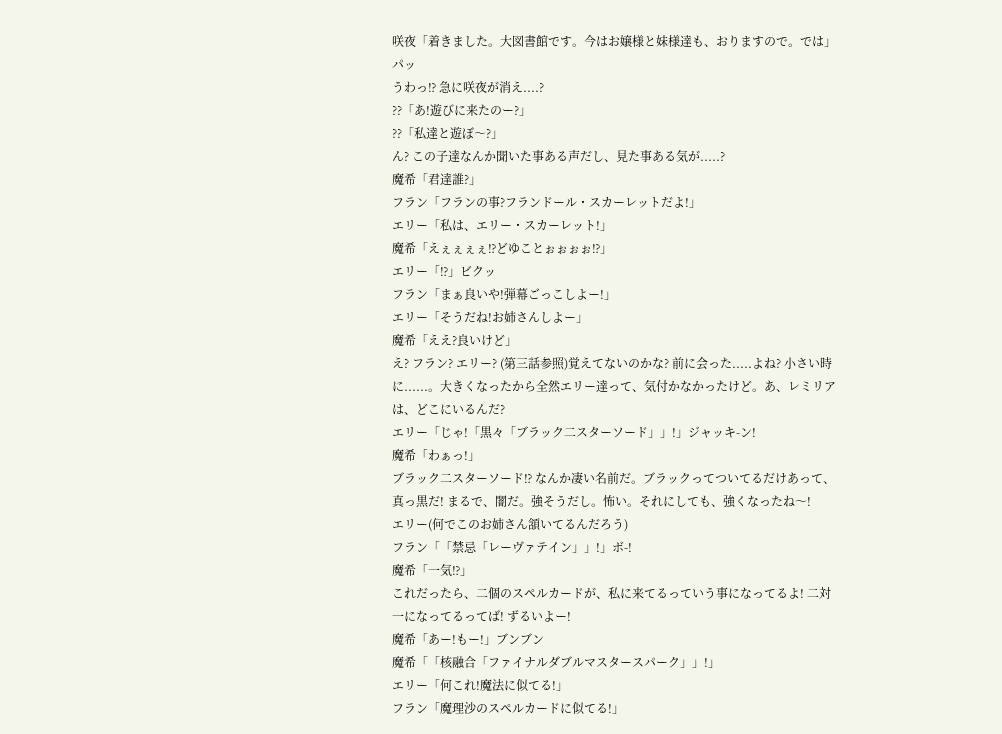咲夜「着きました。大図書館です。今はお嬢様と妹様達も、おりますので。では」パッ
うわっ⁉ 急に咲夜が消え....?
??「あ!遊びに来たのー?」
??「私達と遊ぼ〜?」
ん? この子達なんか聞いた事ある声だし、見た事ある気が.....?
魔希「君達誰?」
フラン「フランの事?フランドール・スカーレットだよ!」
エリー「私は、エリー・スカーレット!」
魔希「えぇぇぇぇ⁉どゆことぉぉぉぉ⁉」
エリー「⁉」ビクッ
フラン「まぁ良いや!弾幕ごっこしよー!」
エリー「そうだね!お姉さんしよー」
魔希「ええ?良いけど」
え? フラン? エリー? (第三話参照)覚えてないのかな? 前に会った.....よね? 小さい時に......。大きくなったから全然エリー達って、気付かなかったけど。あ、レミリアは、どこにいるんだ?
エリー「じゃ!「黒々「ブラック二スターソード」」!」ジャッキ-ン!
魔希「わぁっ!」
ブラック二スターソード⁉ なんか凄い名前だ。ブラックってついてるだけあって、真っ黒だ! まるで、闇だ。強そうだし。怖い。それにしても、強くなったね〜!
エリー(何でこのお姉さん頷いてるんだろう)
フラン「「禁忌「レーヴァテイン」」!」ボ-!
魔希「一気⁉」
これだったら、二個のスペルカードが、私に来てるっていう事になってるよ! 二対一になってるってば! ずるいよー!
魔希「あー!もー!」ブンブン
魔希「「核融合「ファイナルダブルマスタースパーク」」!」
エリー「何これ!魔法に似てる!」
フラン「魔理沙のスペルカードに似てる!」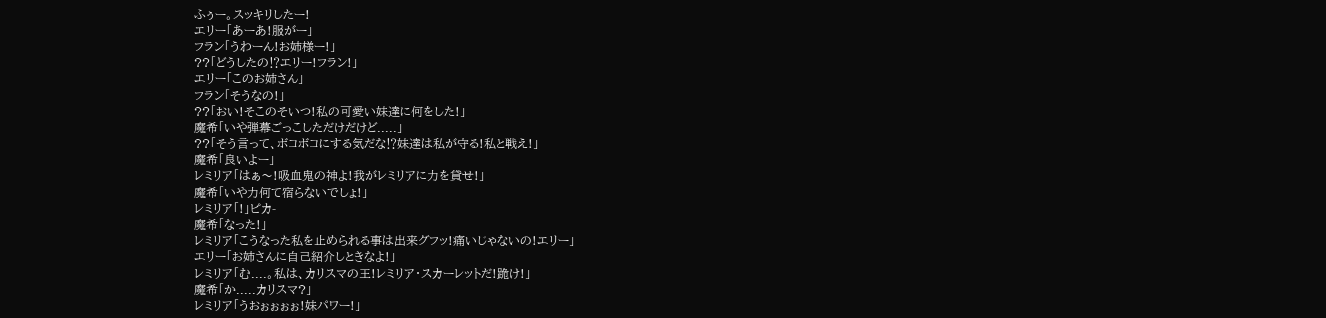ふぅー。スッキリしたー!
エリー「あーあ!服がー」
フラン「うわーん!お姉様ー!」
??「どうしたの⁉エリー!フラン!」
エリー「このお姉さん」
フラン「そうなの!」
??「おい!そこのそいつ!私の可愛い妹達に何をした!」
魔希「いや弾幕ごっこしただけだけど.....」
??「そう言って、ボコボコにする気だな⁉妹達は私が守る!私と戦え!」
魔希「良いよー」
レミリア「はぁ〜!吸血鬼の神よ!我がレミリアに力を貸せ!」
魔希「いや力何て宿らないでしょ!」
レミリア「!」ピカ-
魔希「なった!」
レミリア「こうなった私を止められる事は出来グフッ!痛いじゃないの!エリー」
エリー「お姉さんに自己紹介しときなよ!」
レミリア「む....。私は、カリスマの王!レミリア・スカーレットだ!跪け!」
魔希「か.....カリスマ?」
レミリア「うおぉぉぉぉ!妹パワー!」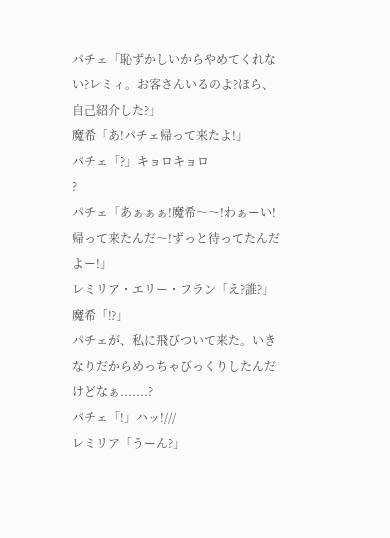パチェ「恥ずかしいからやめてくれない?レミィ。お客さんいるのよ?ほら、自己紹介した?」
魔希「あ!パチェ帰って来たよ!」
パチェ「?」キョロキョロ
?
パチェ「あぁぁぁ!魔希〜〜!わぁーい!帰って来たんだ〜!ずっと待ってたんだよー!」
レミリア・エリー・フラン「え?誰?」
魔希「⁉」
パチェが、私に飛びついて来た。いきなりだからめっちゃびっくりしたんだけどなぁ.......?
パチェ「!」ハッ!///
レミリア「うーん?」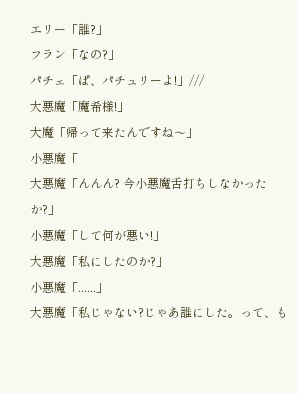エリー「誰?」
フラン「なの?」
パチェ「ぱ、パチュリーよ!」///
大悪魔「魔希様!」
大魔「帰って来たんですね〜」
小悪魔「
大悪魔「んんん? 今小悪魔舌打ちしなかったか?」
小悪魔「して何が悪い!」
大悪魔「私にしたのか?」
小悪魔「......」
大悪魔「私じゃない?じゃあ誰にした。って、も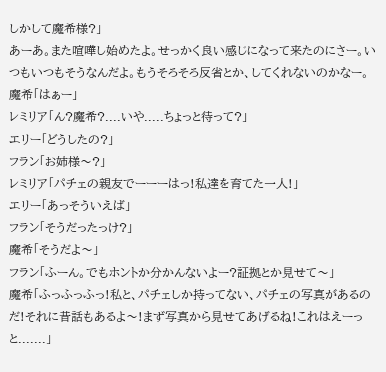しかして魔希様?」
あーあ。また喧嘩し始めたよ。せっかく良い感じになって来たのにさー。いつもいつもそうなんだよ。もうそろそろ反省とか、してくれないのかなー。
魔希「はぁー」
レミリア「ん?魔希?....いや.....ちょっと待って?」
エリー「どうしたの?」
フラン「お姉様〜?」
レミリア「パチェの親友でーーーはっ!私達を育てた一人!」
エリー「あっそういえば」
フラン「そうだったっけ?」
魔希「そうだよ〜」
フラン「ふーん。でもホントか分かんないよー?証拠とか見せて〜」
魔希「ふっふっふっ!私と、パチェしか持ってない、パチェの写真があるのだ!それに昔話もあるよ〜!まず写真から見せてあげるね!これはえーっと.......」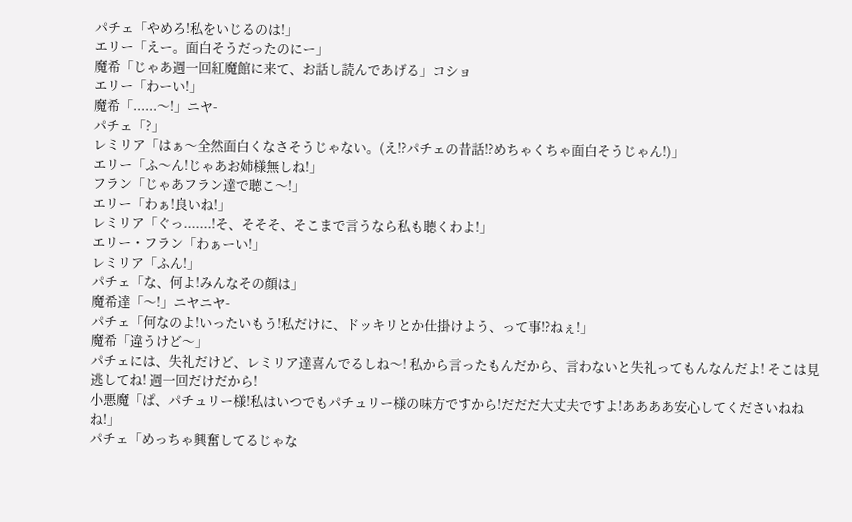パチェ「やめろ!私をいじるのは!」
エリー「えー。面白そうだったのにー」
魔希「じゃあ週一回紅魔館に来て、お話し読んであげる」コショ
エリー「わーい!」
魔希「......〜!」ニヤ-
パチェ「?」
レミリア「はぁ〜全然面白くなさそうじゃない。(え⁉パチェの昔話⁉めちゃくちゃ面白そうじゃん!)」
エリー「ふ〜ん!じゃあお姉様無しね!」
フラン「じゃあフラン達で聴こ〜!」
エリー「わぁ!良いね!」
レミリア「ぐっ.......!そ、そそそ、そこまで言うなら私も聴くわよ!」
エリー・フラン「わぁーい!」
レミリア「ふん!」
パチェ「な、何よ!みんなその顔は」
魔希達「〜!」ニヤニヤ-
パチェ「何なのよ!いったいもう!私だけに、ドッキリとか仕掛けよう、って事⁉ねぇ!」
魔希「違うけど〜」
パチェには、失礼だけど、レミリア達喜んでるしね〜! 私から言ったもんだから、言わないと失礼ってもんなんだよ! そこは見逃してね! 週一回だけだから!
小悪魔「ぱ、パチュリー様!私はいつでもパチュリー様の味方ですから!だだだ大丈夫ですよ!ああああ安心してくださいねねね!」
パチェ「めっちゃ興奮してるじゃな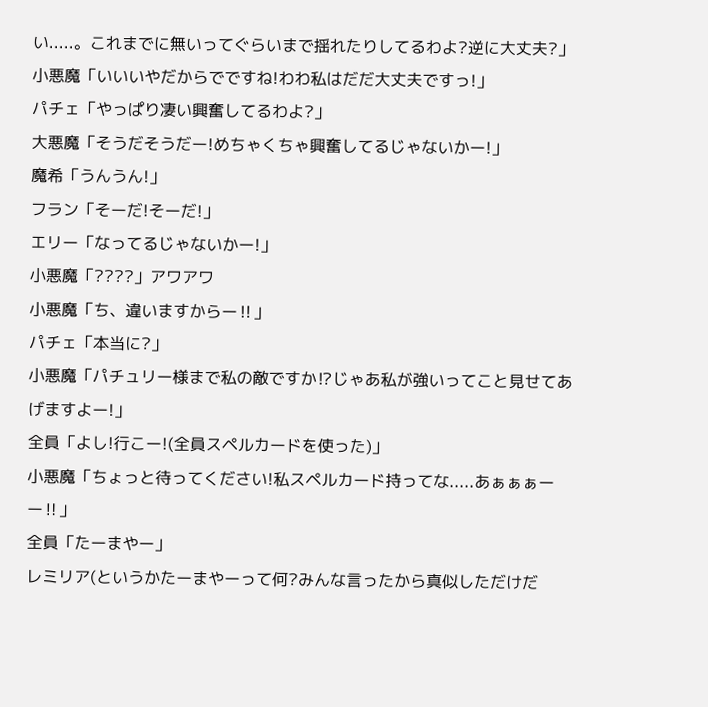い.....。これまでに無いってぐらいまで揺れたりしてるわよ?逆に大丈夫?」
小悪魔「いいいやだからでですね!わわ私はだだ大丈夫ですっ!」
パチェ「やっぱり凄い興奮してるわよ?」
大悪魔「そうだそうだー!めちゃくちゃ興奮してるじゃないかー!」
魔希「うんうん!」
フラン「そーだ!そーだ!」
エリー「なってるじゃないかー!」
小悪魔「????」アワアワ
小悪魔「ち、違いますからー‼」
パチェ「本当に?」
小悪魔「パチュリー様まで私の敵ですか⁉じゃあ私が強いってこと見せてあげますよー!」
全員「よし!行こー!(全員スペルカードを使った)」
小悪魔「ちょっと待ってください!私スペルカード持ってな.....あぁぁぁーー‼」
全員「たーまやー」
レミリア(というかたーまやーって何?みんな言ったから真似しただけだ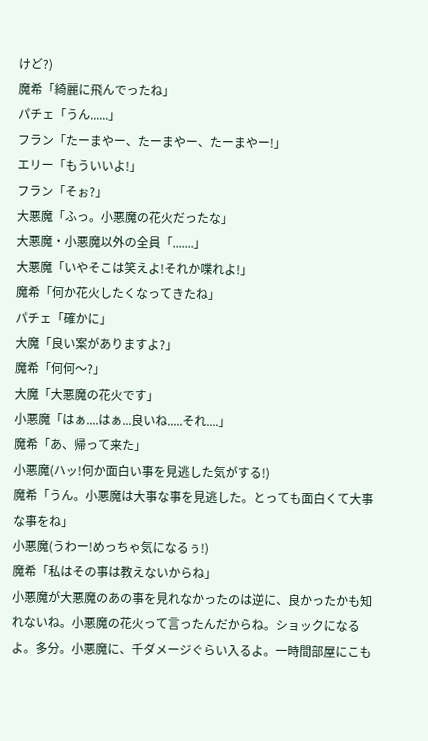けど?)
魔希「綺麗に飛んでったね」
パチェ「うん......」
フラン「たーまやー、たーまやー、たーまやー!」
エリー「もういいよ!」
フラン「そぉ?」
大悪魔「ふっ。小悪魔の花火だったな」
大悪魔・小悪魔以外の全員「.......」
大悪魔「いやそこは笑えよ!それか喋れよ!」
魔希「何か花火したくなってきたね」
パチェ「確かに」
大魔「良い案がありますよ?」
魔希「何何〜?」
大魔「大悪魔の花火です」
小悪魔「はぁ....はぁ...良いね.....それ....」
魔希「あ、帰って来た」
小悪魔(ハッ!何か面白い事を見逃した気がする!)
魔希「うん。小悪魔は大事な事を見逃した。とっても面白くて大事な事をね」
小悪魔(うわー!めっちゃ気になるぅ!)
魔希「私はその事は教えないからね」
小悪魔が大悪魔のあの事を見れなかったのは逆に、良かったかも知れないね。小悪魔の花火って言ったんだからね。ショックになるよ。多分。小悪魔に、千ダメージぐらい入るよ。一時間部屋にこも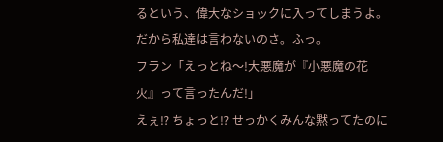るという、偉大なショックに入ってしまうよ。だから私達は言わないのさ。ふっ。
フラン「えっとね〜!大悪魔が『小悪魔の花火』って言ったんだ!」
えぇ⁉ ちょっと⁉ せっかくみんな黙ってたのに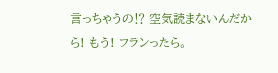言っちゃうの⁉ 空気読まないんだから! もう! フランったら。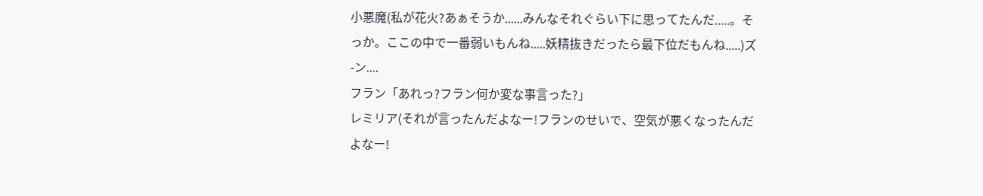小悪魔(私が花火?あぁそうか......みんなそれぐらい下に思ってたんだ.....。そっか。ここの中で一番弱いもんね.....妖精抜きだったら最下位だもんね.....)ズ-ン....
フラン「あれっ?フラン何か変な事言った?」
レミリア(それが言ったんだよなー!フランのせいで、空気が悪くなったんだよなー!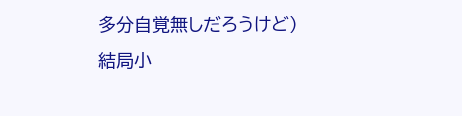多分自覚無しだろうけど)
結局小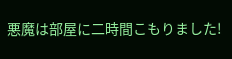悪魔は部屋に二時間こもりました!